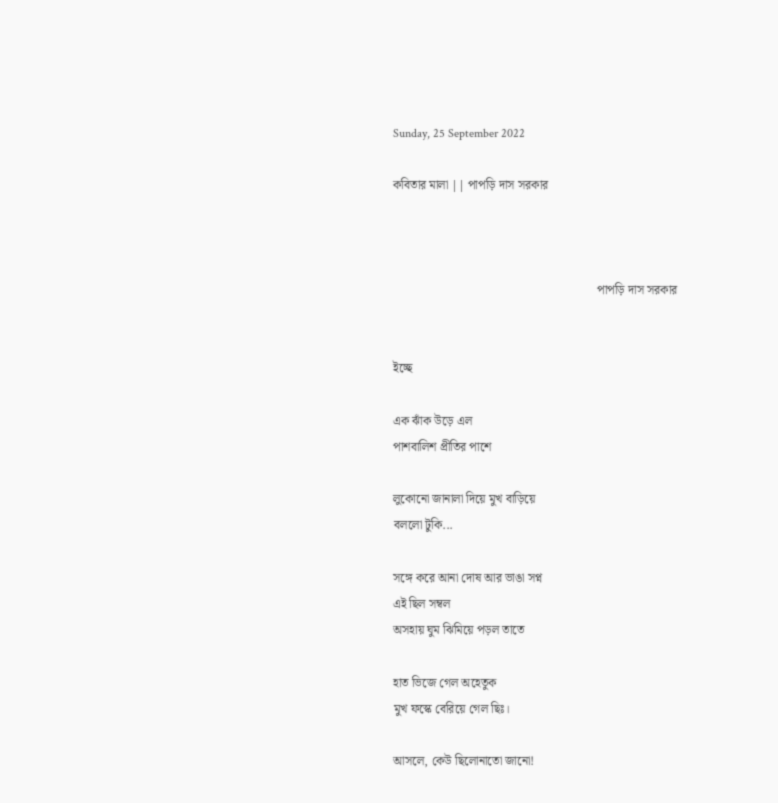Sunday, 25 September 2022

কবিতার মালা || পাপড়ি দাস সরকার



                                                                  পাপড়ি দাস সরকার


ইচ্ছে

এক ঝাঁক উড়ে এল
পাশবালিশ প্রীতির পাশে

লুকোনো জানালা দিয়ে মুখ বাড়িয়ে
বললো টুকি...

সঙ্গে করে আনা দোষ আর ভাঙা সপ্ন
এই ছিল সম্বল
অসহায় ঘুম ঝিমিয়ে পড়ল তাতে

হাত ভিজে গেল অহেতুক
মুখ ফস্কে বেরিয়ে গেল ছিঃ।

আসলে, কেউ ছিলোনাতো জানো!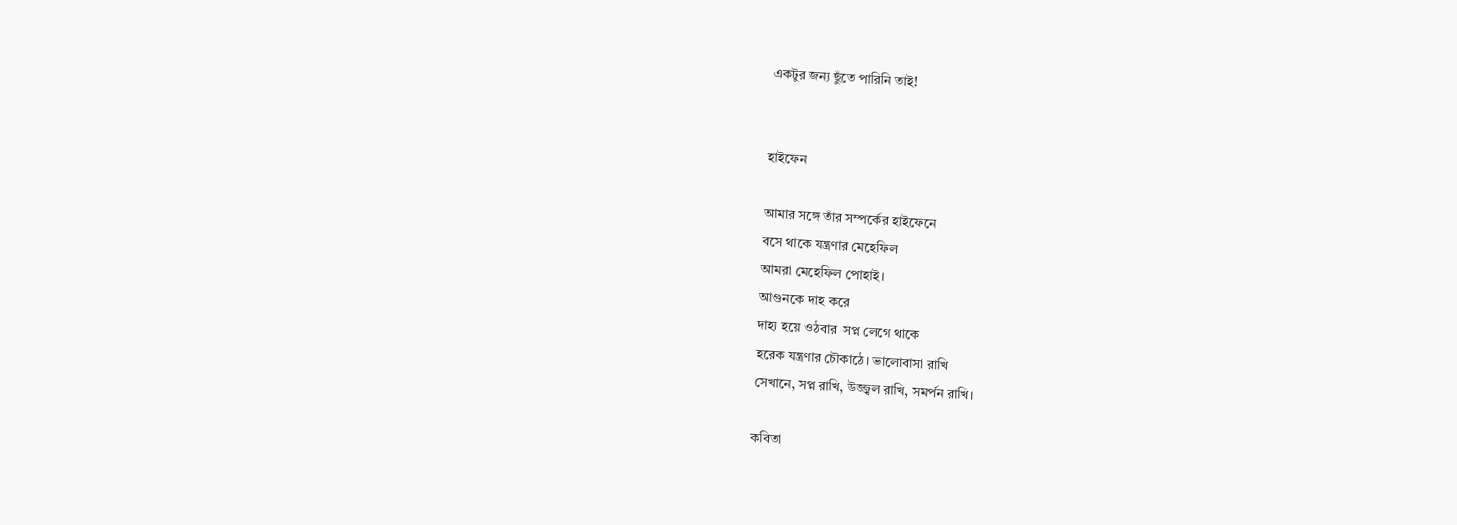একটুর জন্য ছুঁতে পারিনি তাই!


হাইফেন

আমার সঙ্গে তাঁর সম্পর্কের হাইফেনে
বসে থাকে যন্ত্রণার মেহেফিল
আমরা মেহেফিল পোহাই।
আগুনকে দাহ করে
দাহ্য হয়ে ওঠবার  সপ্ন লেগে থাকে
হরেক যন্ত্রণার চৌকাঠে। ভালোবাসা রাখি
সেখানে, সপ্ন রাখি, উজ্জ্বল রাখি, সমর্পন রাখি।

কবিতা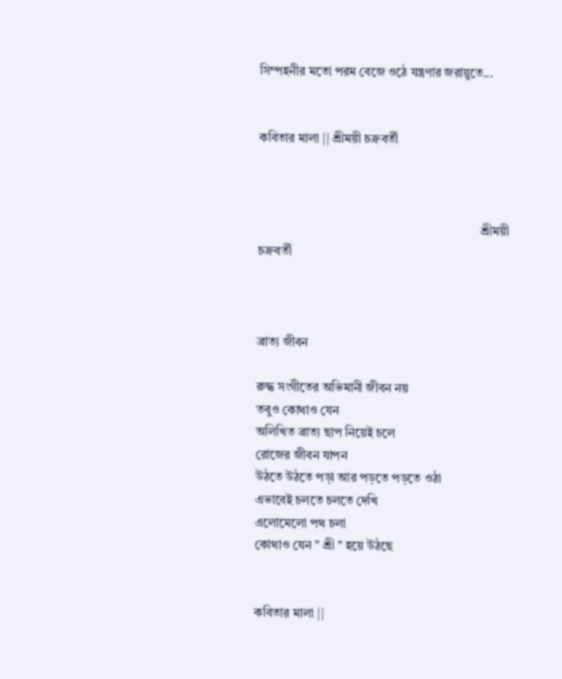সিম্পহনীর মতো পরম বেজে ওঠে যন্ত্রণার জরায়ুতে...


কবিতার মালা || শ্রীময়ী চক্রবর্তী



                                                                       শ্রীময়ী চক্রবর্তী



ব্রাত্য জীবন

রুদ্ধ সংগীতের অভিমানী জীবন নয়
তবুও কোথাও যেন
অলিখিত ব্রাত্য ছাপ নিয়েই চলে
রোজের জীবন যাপন
উঠতে উঠতে পড়া আর পড়তে পড়তে ওঠা
এভাবেই চলতে চলতে দেখি
এলোমেলো পথ চলা
কোথাও যেন " শ্রী " হয়ে উঠছে


কবিতার মালা ||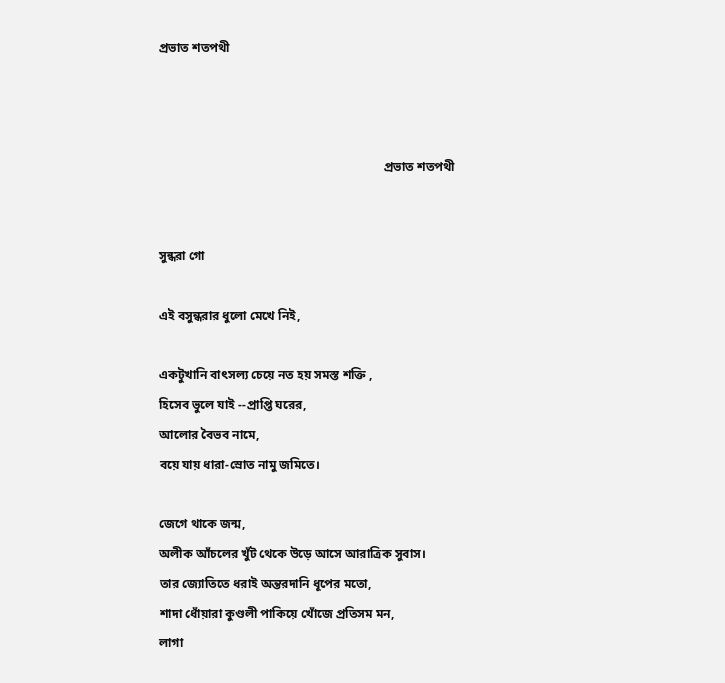প্রভাত শতপথী



                                                                        প্রভাত শতপথী


সুন্ধরা গো

এই বসুন্ধরার ধুলো মেখে নিই,

একটুখানি বাৎসল্য চেয়ে নত হয় সমস্ত শক্তি ,
হিসেব ভুলে যাই --প্রাপ্তি ঘরের,
আলোর বৈভব নামে,
বয়ে যায় ধারা-স্রোত নামু জমিতে।

জেগে থাকে জন্ম,
অলীক আঁচলের খুঁট থেকে উড়ে আসে আরাত্রিক সুবাস।
তার জ্যোতিতে ধরাই অন্তরদানি ধূপের মতো,
শাদা ধোঁয়ারা কুণ্ডলী পাকিয়ে খোঁজে প্রতিসম মন,
লাগা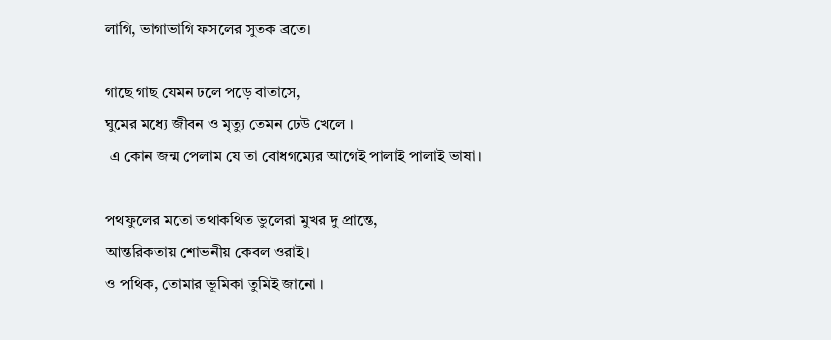লাগি, ভাগাভাগি ফসলের সুতক ব্রতে।

গাছে গাছ যেমন ঢলে পড়ে বাতাসে,
ঘুমের মধ্যে জীবন ও মৃত্যু তেমন ঢেউ খেলে ।
 এ কোন জন্ম পেলাম যে তা বোধগম্যের আগেই পালাই পালাই ভাষা।

পথফুলের মতো তথাকথিত ভুলেরা মুখর দু প্রান্তে,
আন্তরিকতায় শোভনীয় কেবল ওরাই।
ও পথিক, তোমার ভূমিকা তুমিই জানো ।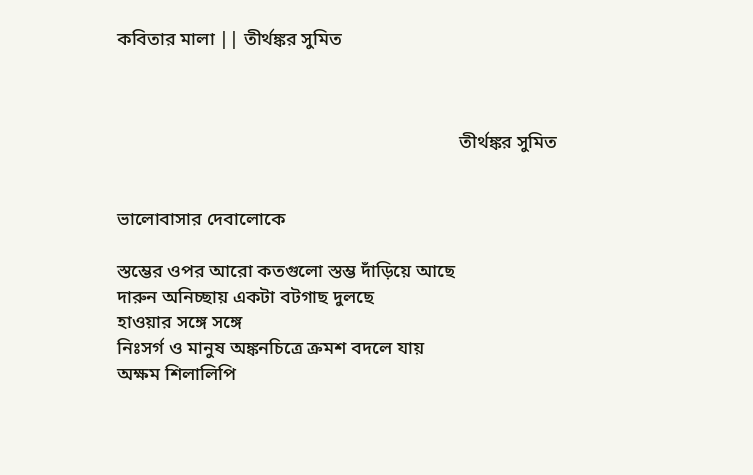কবিতার মালা || তীর্থঙ্কর সুমিত



                                                                         তীর্থঙ্কর সুমিত


ভালোবাসার দেবালোকে

স্তম্ভের ওপর আরো কতগুলো স্তম্ভ দাঁড়িয়ে আছে
দারুন অনিচ্ছায় একটা বটগাছ দুলছে
হাওয়ার সঙ্গে সঙ্গে
নিঃসর্গ ও মানুষ অঙ্কনচিত্রে ক্রমশ বদলে যায়
অক্ষম শিলালিপি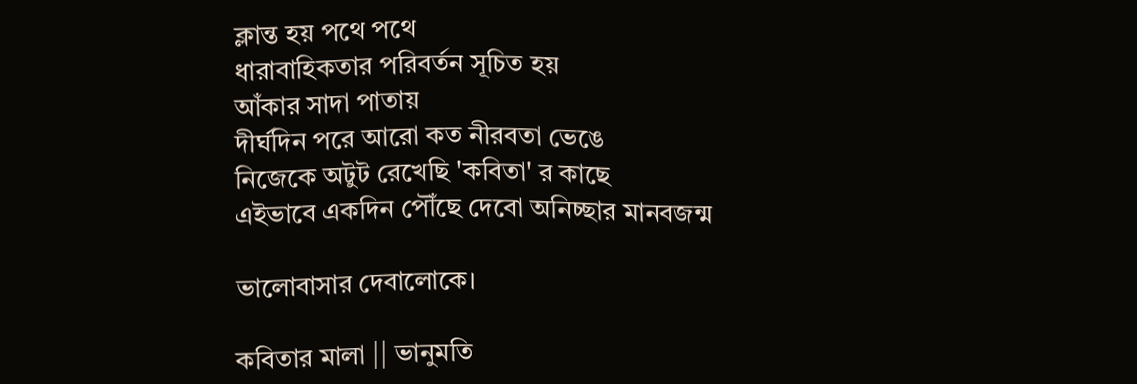ক্লান্ত হয় পথে পথে
ধারাবাহিকতার পরিবর্তন সূচিত হয়
আঁকার সাদা পাতায়
দীর্ঘদিন পরে আরো কত নীরবতা ভেঙে
নিজেকে অটুট রেখেছি 'কবিতা' র কাছে
এইভাবে একদিন পৌঁছে দেবো অনিচ্ছার মানবজন্ম

ভালোবাসার দেবালোকে।

কবিতার মালা || ভানুমতি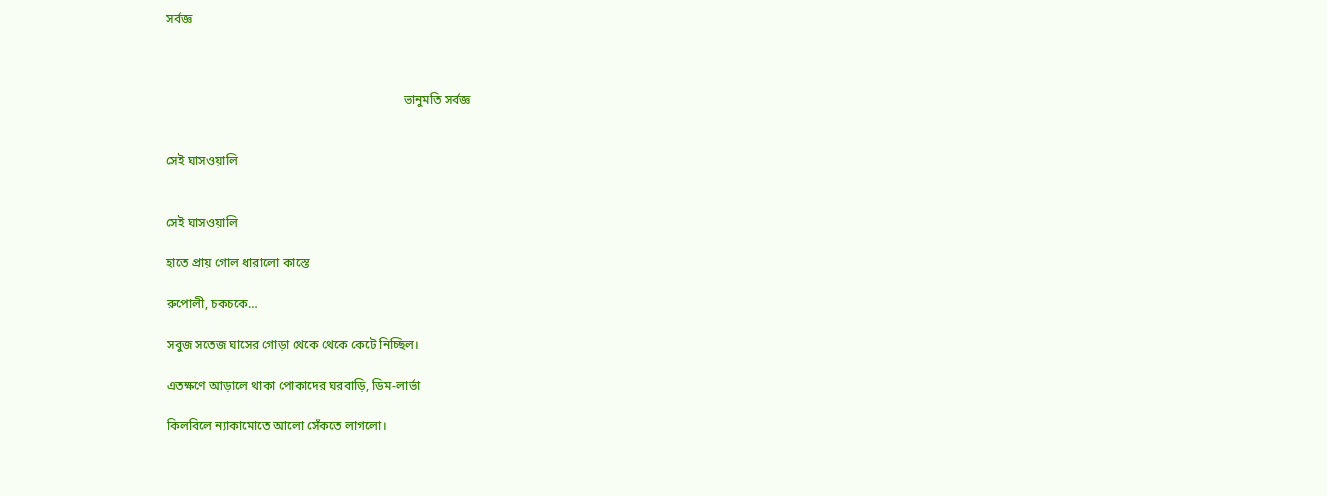সর্বজ্ঞ



                                                                            ভানুমতি সর্বজ্ঞ


সেই ঘাসওয়ালি


সেই ঘাসওয়ালি

হাতে প্রায় গোল ধারালো কাস্তে

রুপোলী, চকচকে…

সবুজ সতেজ ঘাসের গোড়া থেকে থেকে কেটে নিচ্ছিল।

এতক্ষণে আড়ালে থাকা পোকাদের ঘরবাড়ি, ডিম-লার্ভা

কিলবিলে ন্যাকামোতে আলো সেঁকতে লাগলো।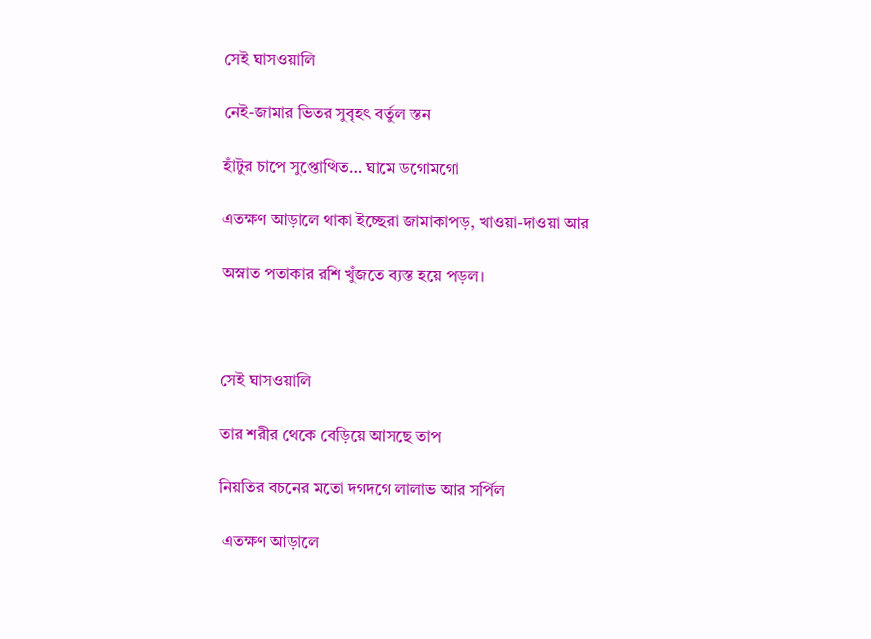সেই ঘাসওয়ালি

নেই-জামার ভিতর সুবৃহৎ বর্তুল স্তন

হাঁটুর চাপে সুপ্তোত্থিত… ঘামে ডগোমগো

এতক্ষণ আড়ালে থাকা ইচ্ছেরা জামাকাপড়, খাওয়া-দাওয়া আর

অস্নাত পতাকার রশি খুঁজতে ব্যস্ত হয়ে পড়ল।



সেই ঘাসওয়ালি

তার শরীর থেকে বেড়িয়ে আসছে তাপ

নিয়তির বচনের মতো দগদগে লালাভ আর সর্পিল

 এতক্ষণ আড়ালে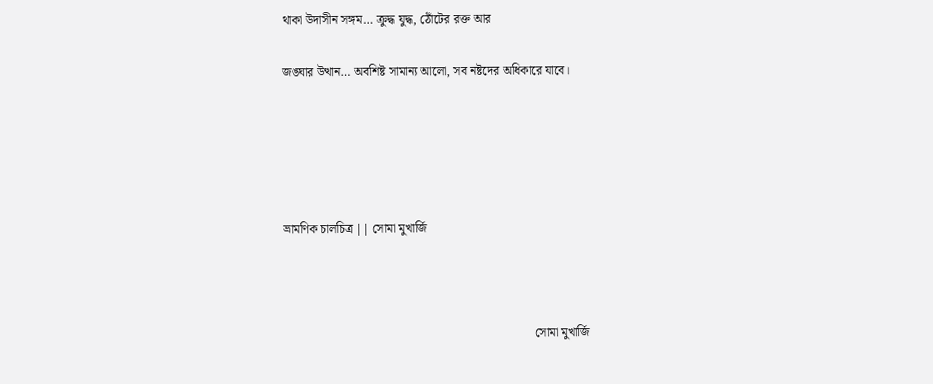থাকা উদাসীন সঙ্গম… ক্রুদ্ধ যুদ্ধ, ঠোঁটের রক্ত আর

জঙ্ঘার উত্থান… অবশিষ্ট সামান্য আলো, সব নষ্টদের অধিকারে যাবে।





ভ্রামণিক চালচিত্র || সোমা মুখার্জি



                                                                                 সোমা মুখার্জি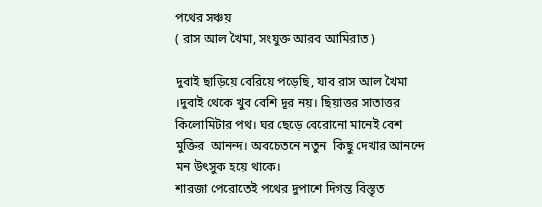পথের সঞ্চয়
( রাস আল খৈমা, সংযুক্ত আরব আমিরাত )

দুবাই ছাড়িয়ে বেরিয়ে পড়েছি, যাব রাস আল খৈমা ।দুবাই থেকে খুব বেশি দূর নয়। ছিয়াত্তর সাতাত্তর কিলোমিটার পথ। ঘর ছেড়ে বেরোনো মানেই বেশ মুক্তির  আনন্দ। অবচেতনে নতুন  কিছু দেখার আনন্দে মন উৎসুক হয়ে থাকে।
শারজা পেরোতেই পথের দুপাশে দিগন্ত বিস্তৃত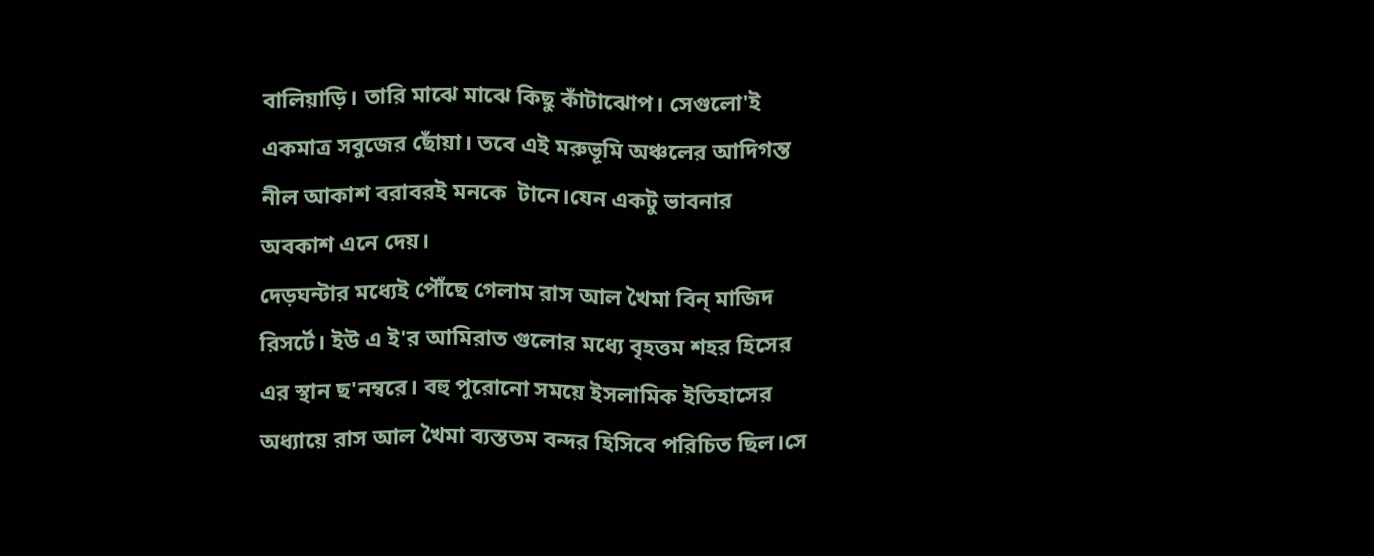বালিয়াড়ি। তারি মাঝে মাঝে কিছু কাঁটাঝোপ। সেগুলো'ই একমাত্র সবুজের ছোঁয়া। তবে এই মরুভূমি অঞ্চলের আদিগন্ত নীল আকাশ বরাবরই মনকে  টানে।যেন একটু ভাবনার অবকাশ এনে দেয়।
দেড়ঘন্টার মধ্যেই পৌঁছে গেলাম রাস আল খৈমা বিন্ মাজিদ রিসর্টে। ইউ এ ই'র আমিরাত গুলোর মধ্যে বৃহত্তম শহর হিসের এর স্থান ছ'নম্বরে। বহু পুরোনো সময়ে ইসলামিক ইতিহাসের অধ্যায়ে রাস আল খৈমা ব্যস্ততম বন্দর হিসিবে পরিচিত ছিল।সে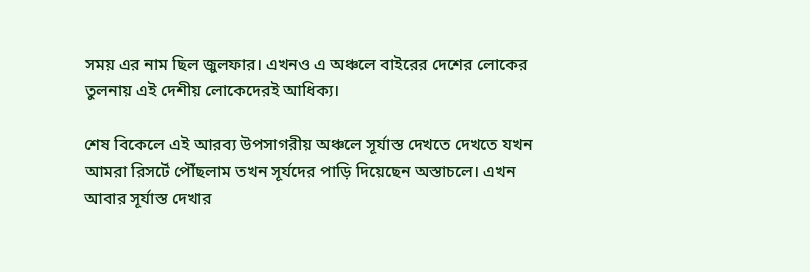সময় এর নাম ছিল জুলফার। এখনও এ অঞ্চলে বাইরের দেশের লোকের তুলনায় এই দেশীয় লোকেদেরই আধিক্য।

শেষ বিকেলে এই আরব্য উপসাগরীয় অঞ্চলে সূর্যাস্ত দেখতে দেখতে যখন আমরা রিসর্টে পৌঁছলাম তখন সূর্যদের পাড়ি দিয়েছেন অস্তাচলে। এখন আবার সূর্যাস্ত দেখার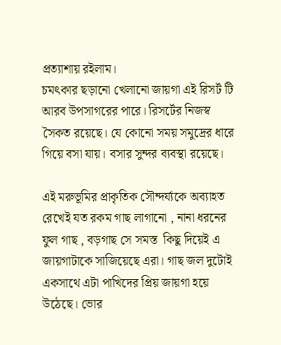প্রত্যাশায় রইলাম।
চমৎকার ছড়ানো খেলানো জায়গা এই রিসর্ট টি  আরব উপসাগরের পারে। রিসর্টের নিজস্ব সৈকত রয়েছে। যে কোনো সময় সমুদ্রের ধারে গিয়ে বসা যায়। বসার সুন্দর ব্যবস্থা রয়েছে।

এই মরুভূমির প্রাকৃতিক সৌন্দর্য্যকে অব্যাহত রেখেই যত রকম গাছ লাগানো , নানা ধরনের ফুল গাছ , বড়গাছ সে সমস্ত  কিছু দিয়েই এ জায়গাটাকে সাজিয়েছে এরা। গাছ জল দুটোই  একসাথে এটা পাখিদের প্রিয় জায়গা হয়ে উঠেছে। ভোর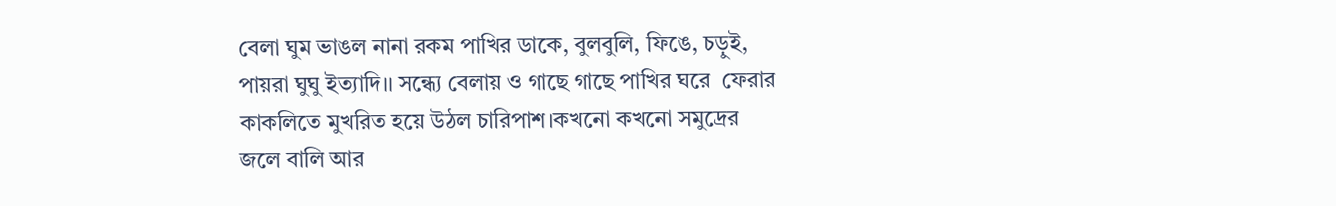বেলা ঘুম ভাঙল নানা রকম পাখির ডাকে, বুলবুলি, ফিঙে, চড়ুই, পায়রা ঘুঘু ইত্যাদি।। সন্ধ্যে বেলায় ও গাছে গাছে পাখির ঘরে  ফেরার কাকলিতে মুখরিত হয়ে উঠল চারিপাশ।কখনো কখনো সমুদ্রের জলে বালি আর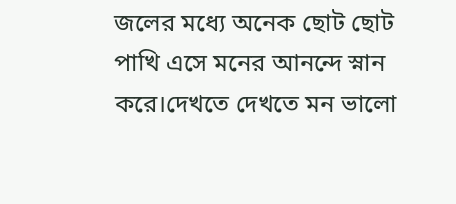জলের মধ্যে অনেক ছোট ছোট পাখি এসে মনের আনন্দে স্নান করে।দেখতে দেখতে মন ভালো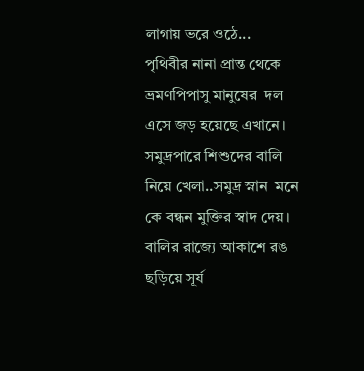লাগায় ভরে ওঠে...
পৃথিবীর নানা প্রান্ত থেকে  ভ্রমণপিপাসু মানুষের  দল এসে জড় হয়েছে এখানে। সমুদ্রপারে শিশুদের বালি নিয়ে খেলা..সমুদ্র স্নান  মনে কে বন্ধন মুক্তির স্বাদ দেয়। বালির রাজ্যে আকাশে রঙ ছড়িয়ে সূর্য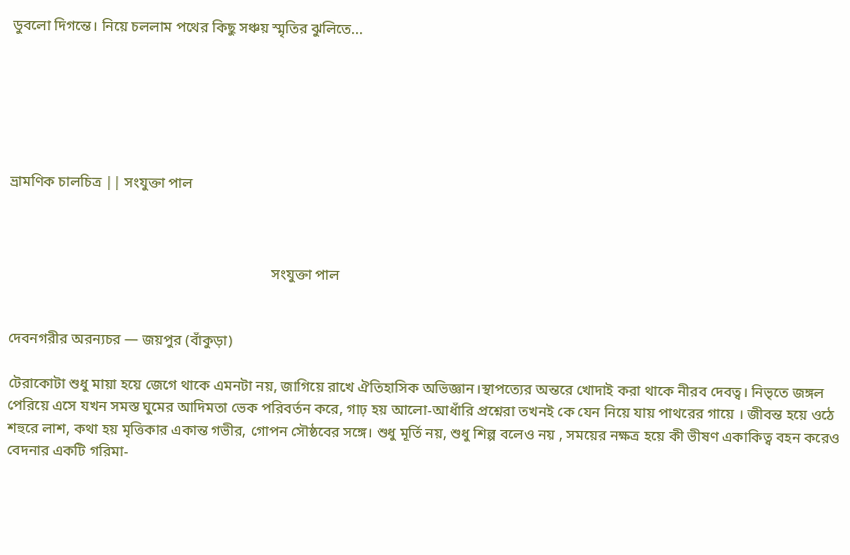ডুবলো দিগন্তে। নিয়ে চললাম পথের কিছু সঞ্চয় স্মৃতির ঝুলিতে...






ভ্রামণিক চালচিত্র || সংযুক্তা পাল



                                                                        সংযুক্তা পাল


দেবনগরীর অরন্যচর — জয়পুর (বাঁকুড়া)

টেরাকোটা শুধু মায়া হয়ে জেগে থাকে এমনটা নয়, জাগিয়ে রাখে ঐতিহাসিক অভিজ্ঞান।স্থাপত্যের অন্তরে খোদাই করা থাকে নীরব দেবত্ব। নিভৃতে জঙ্গল পেরিয়ে এসে যখন সমস্ত ঘুমের আদিমতা ভেক পরিবর্তন করে, গাঢ় হয় আলো-আধাঁরি প্রশ্নেরা তখনই কে যেন নিয়ে যায় পাথরের গায়ে । জীবন্ত হয়ে ওঠে শহুরে লাশ, কথা হয় মৃত্তিকার একান্ত গভীর, গোপন সৌষ্ঠবের সঙ্গে। শুধু মূর্তি নয়, শুধু শিল্প বলেও নয় , সময়ের নক্ষত্র হয়ে কী ভীষণ একাকিত্ব বহন করেও বেদনার একটি গরিমা-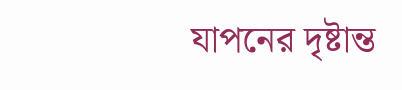যাপনের দৃষ্টান্ত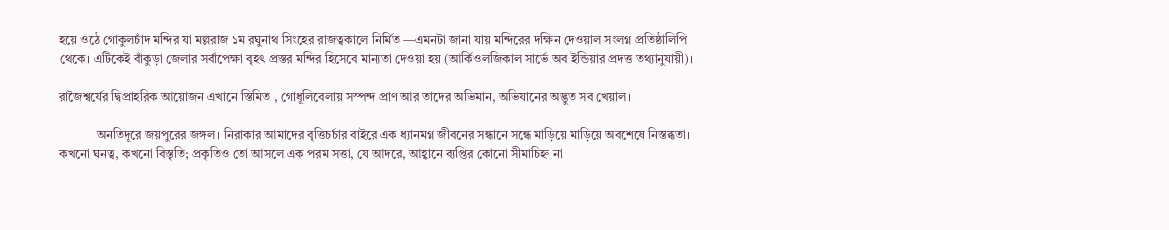হয়ে ওঠে গোকুলচাঁদ মন্দির যা মল্লরাজ ১ম রঘুনাথ সিংহের রাজত্বকালে নির্মিত —এমনটা জানা যায় মন্দিরের দক্ষিন দেওয়াল সংলগ্ন প্রতিষ্ঠালিপি থেকে। এটিকেই বাঁকুড়া জেলার সর্বাপেক্ষা বৃহৎ প্রস্তর মন্দির হিসেবে মান্যতা দেওয়া হয় (আর্কিওলজিকাল সার্ভে অব ইন্ডিয়ার প্রদত্ত তথ্যানুযায়ী)।

রাজৈশ্বর্যের দ্বিপ্রাহরিক আয়োজন এখানে স্তিমিত , গোধূলিবেলায় সস্পন্দ প্রাণ আর তাদের অভিমান, অভিযানের অদ্ভুত সব খেয়াল।

            অনতিদূরে জয়পুরের জঙ্গল। নিরাকার আমাদের বৃত্তিচর্চার বাইরে এক ধ্যানমগ্ন জীবনের সন্ধানে সন্ধে মাড়িয়ে মাড়িয়ে অবশেষে নিস্তব্ধতা। কখনো ঘনত্ব, কখনো বিস্তৃতি; প্রকৃতিও তো আসলে এক পরম সত্তা, যে আদরে, আহ্বানে ব্যপ্তির কোনো সীমাচিহ্ন না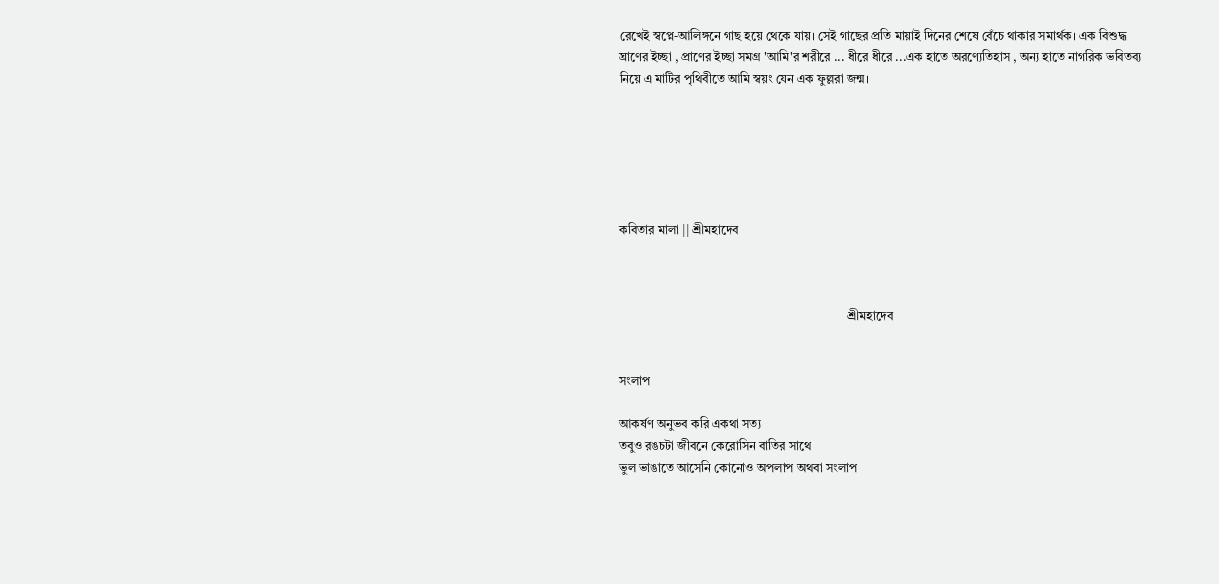রেখেই স্বপ্নে-আলিঙ্গনে গাছ হয়ে থেকে যায়। সেই গাছের প্রতি মায়াই দিনের শেষে বেঁচে থাকার সমার্থক। এক বিশুদ্ধ ঘ্রাণের ইচ্ছা , প্রাণের ইচ্ছা সমগ্র 'আমি'র শরীরে ... ধীরে ধীরে ...এক হাতে অরণ্যেতিহাস , অন্য হাতে নাগরিক ভবিতব্য নিয়ে এ মাটির পৃথিবীতে আমি স্বয়ং যেন এক ফুল্লরা জন্ম।






কবিতার মালা || শ্রীমহাদেব



                                                                         শ্রীমহাদেব


সংলাপ

আকর্ষণ অনুভব করি একথা সত্য
তবুও রঙচটা জীবনে কেরোসিন বাতির সাথে
ভুল ভাঙাতে আসেনি কোনোও অপলাপ অথবা সংলাপ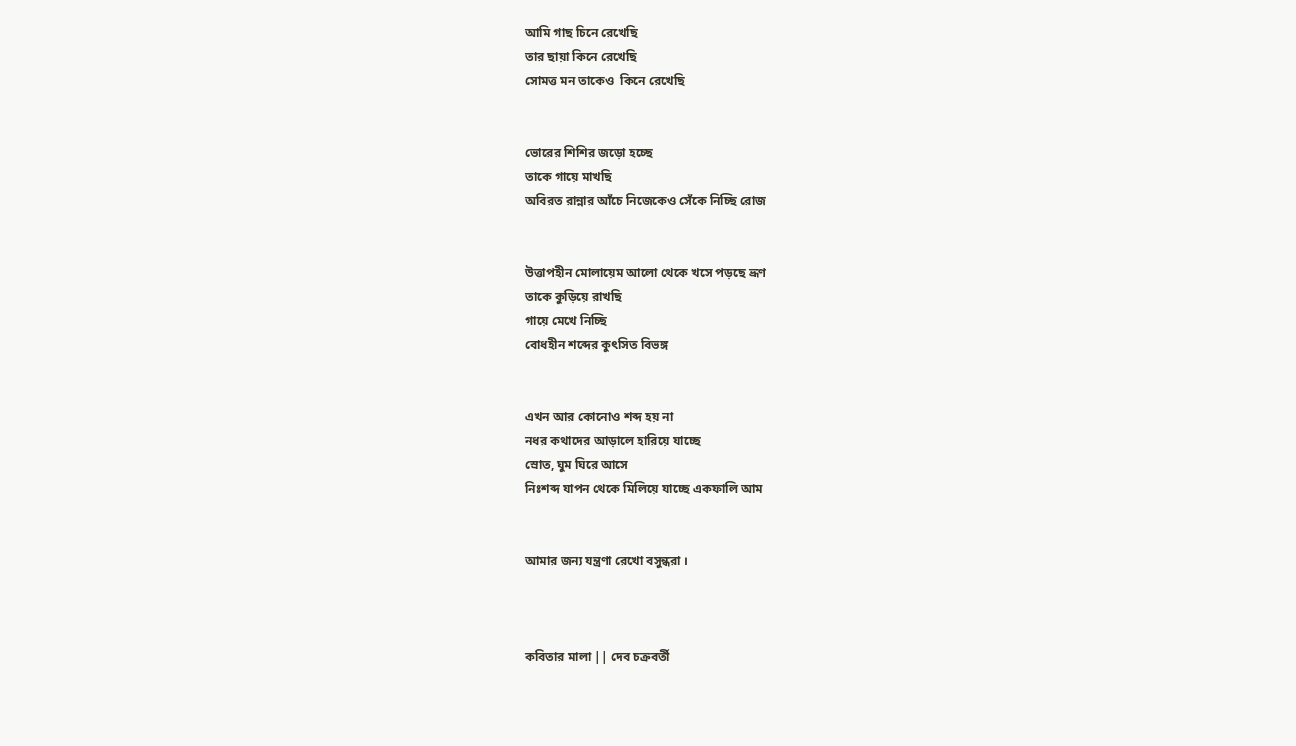আমি গাছ চিনে রেখেছি
তার ছায়া কিনে রেখেছি
সোমত্ত মন তাকেও  কিনে রেখেছি


ভোরের শিশির জড়ো হচ্ছে
তাকে গায়ে মাখছি
অবিরত রান্নার আঁচে নিজেকেও সেঁকে নিচ্ছি রোজ


উত্তাপহীন মোলায়েম আলো থেকে খসে পড়ছে ভ্রূণ
তাকে কুড়িয়ে রাখছি
গায়ে মেখে নিচ্ছি
বোধহীন শব্দের কুৎসিত বিভঙ্গ


এখন আর কোনোও শব্দ হয় না
নধর কথাদের আড়ালে হারিয়ে যাচ্ছে
স্রোত, ঘুম ঘিরে আসে
নিঃশব্দ যাপন থেকে মিলিয়ে যাচ্ছে একফালি আম


আমার জন্য যন্ত্রণা রেখো বসুন্ধরা ।



কবিতার মালা || দেব চক্রবর্তী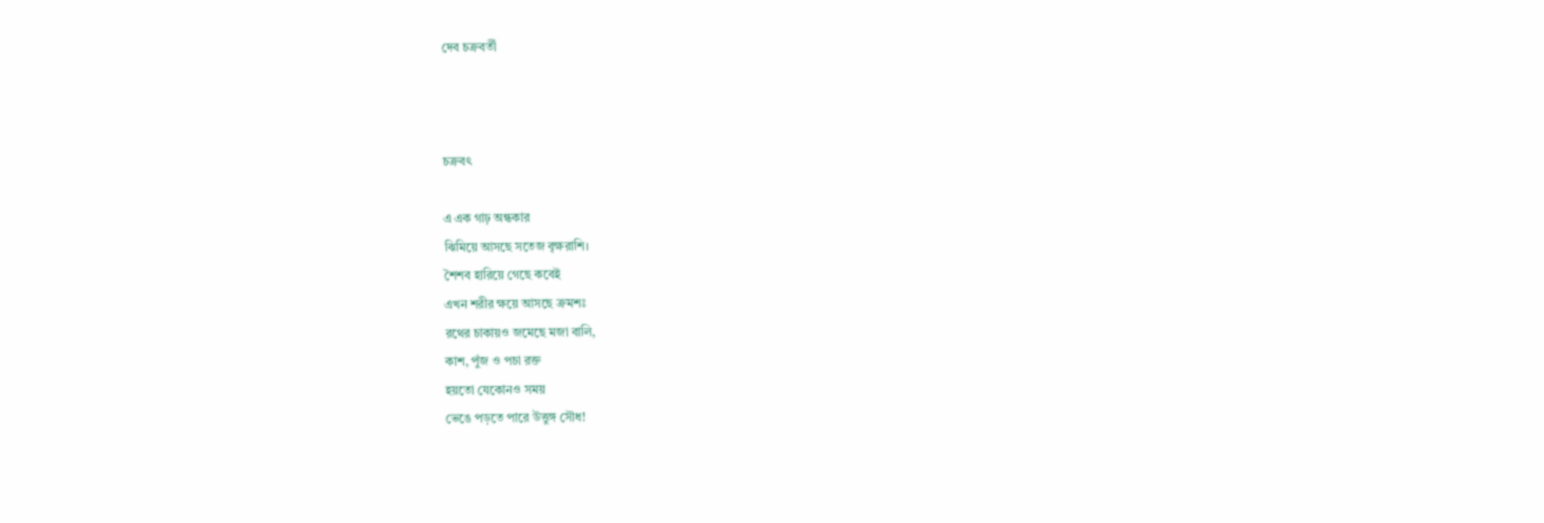দেব চক্রবর্তী



চক্রবৎ

এ এক গাঢ় অন্ধকার
ঝিমিয়ে আসছে সতেজ বৃক্ষরাশি।
শৈশব হারিয়ে গেছে কবেই
এখন শরীর ক্ষয়ে আসছে ক্রমশঃ
রথের চাকায়ও জমেছে মজা বালি,
কাশ, পুঁজ ও পচা রক্ত
হয়তো যেকোনও সময়
ভেঙে পড়তে পারে উত্তুঙ্গ সৌধ!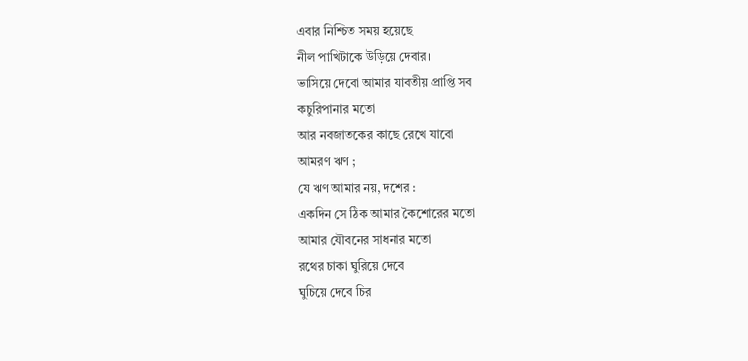এবার নিশ্চিত সময় হয়েছে
নীল পাখিটাকে উড়িয়ে দেবার।
ভাসিয়ে দেবো আমার যাবতীয় প্রাপ্তি সব
কচুরিপানার মতো
আর নবজাতকের কাছে রেখে যাবো
আমরণ ঋণ ;
যে ঋণ আমার নয়, দশের :
একদিন সে ঠিক আমার কৈশোরের মতো
আমার যৌবনের সাধনার মতো
রথের চাকা ঘুরিয়ে দেবে
ঘুচিয়ে দেবে চির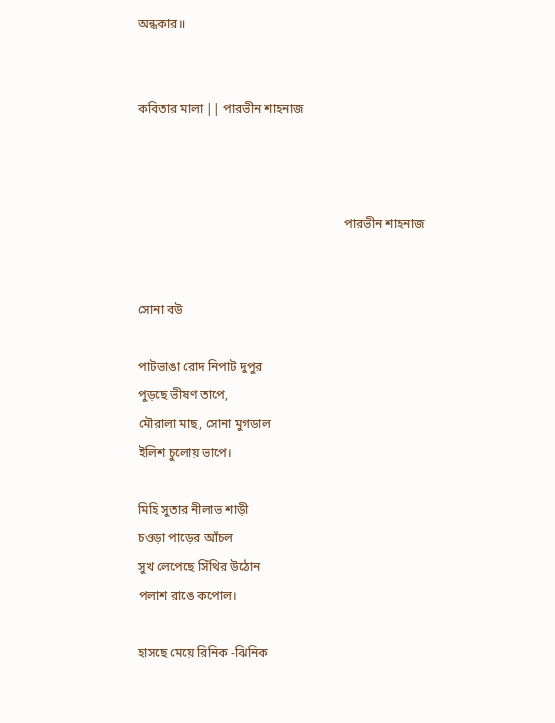অন্ধকার॥


কবিতার মালা || পারভীন শাহনাজ



                                                                  পারভীন শাহনাজ


সোনা বউ

পাটভাঙা রোদ নিপাট দুপুর
পুড়ছে ভীষণ তাপে,
মৌরালা মাছ, সোনা মুগডাল
ইলিশ চুলোয় ভাপে।

মিহি সুতার নীলাভ শাড়ী
চওড়া পাড়ের আঁচল
সুখ লেপেছে সিঁথির উঠোন
পলাশ রাঙে কপোল।

হাসছে মেয়ে রিনিক -ঝিনিক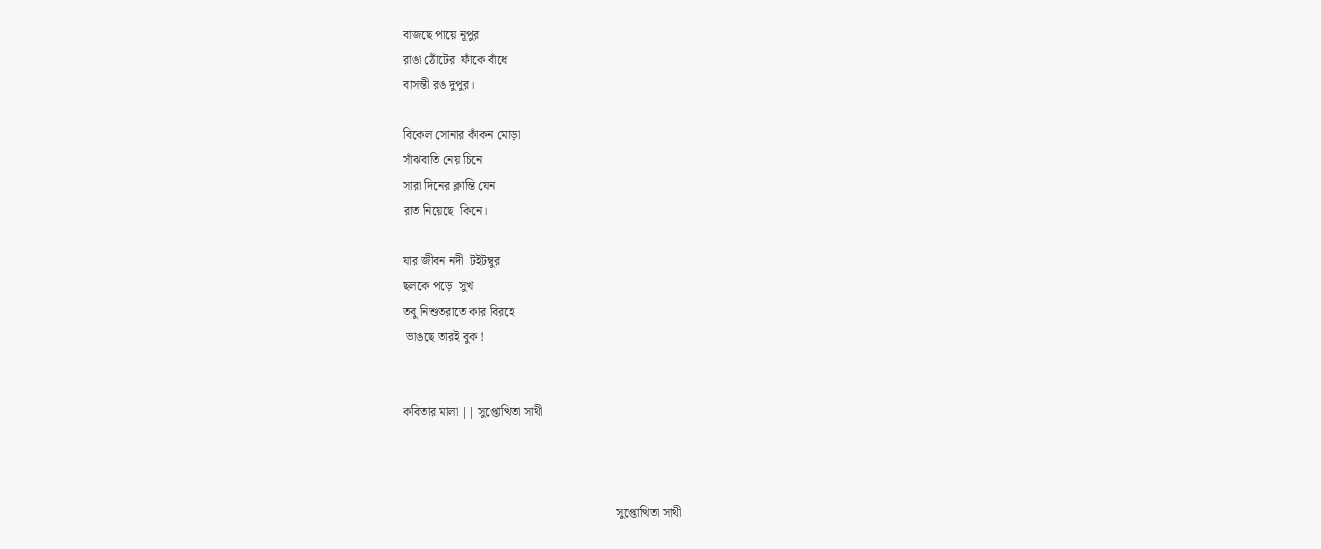বাজছে পায়ে নূপুর
রাঙা ঠোঁটের  ফাঁকে বাঁধে
বাসন্তী রঙ দুপুর।

বিকেল সোনার কাঁকন মোড়া
সাঁঝবাতি নেয় চিনে
সারা দিনের ক্লান্তি যেন
রাত নিয়েছে  কিনে।

যার জীবন নদী  টইটম্বুর
ছলকে পড়ে  সুখ
তবু নিশুতরাতে কার বিরহে
 ভাঙছে তারই বুক !


কবিতার মালা || সুপ্তোত্থিতা সাথী



                                                                     সুপ্তোত্থিতা সাথী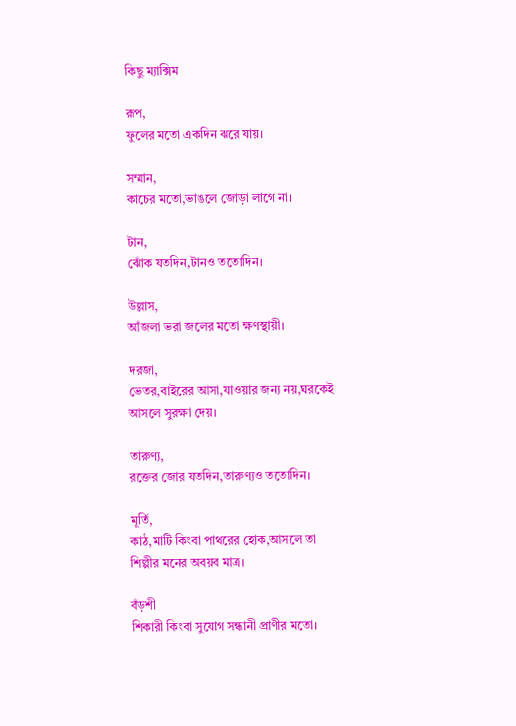কিছু ম্যাক্সিম

রূপ,
ফুলের মতো একদিন ঝরে যায়।

সম্মান,
কাচের মতো,ভাঙলে জোড়া লাগে না।

টান,
ঝোঁক যতদিন,টানও ততোদিন।

উল্লাস,
আঁজলা ভরা জলের মতো ক্ষণস্থায়ী।

দরজা,
ভেতর,বাইরের আসা,যাওয়ার জন্য নয়,ঘরকেই আসলে সুরক্ষা দেয়।

তারুণ্য,
রক্তের জোর যতদিন,তারুণ্যও ততোদিন।

মূর্তি,
কাঠ,মাটি কিংবা পাথরের হোক,আসলে তা শিল্পীর মনের অবয়ব মাত্র।

বঁড়শী
শিকারী কিংবা সুযোগ সন্ধানী প্রাণীর মতো।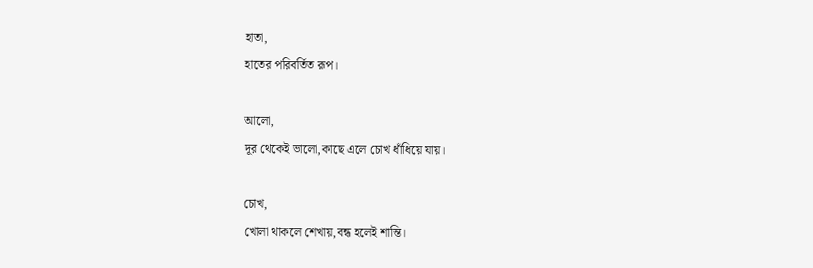হাতা,
হাতের পরিবর্তিত রূপ।

আলো,
দূর থেকেই ভালো,কাছে এলে চোখ ধাঁধিয়ে যায়।

চোখ,
খোলা থাকলে শেখায়,বন্ধ হলেই শান্তি।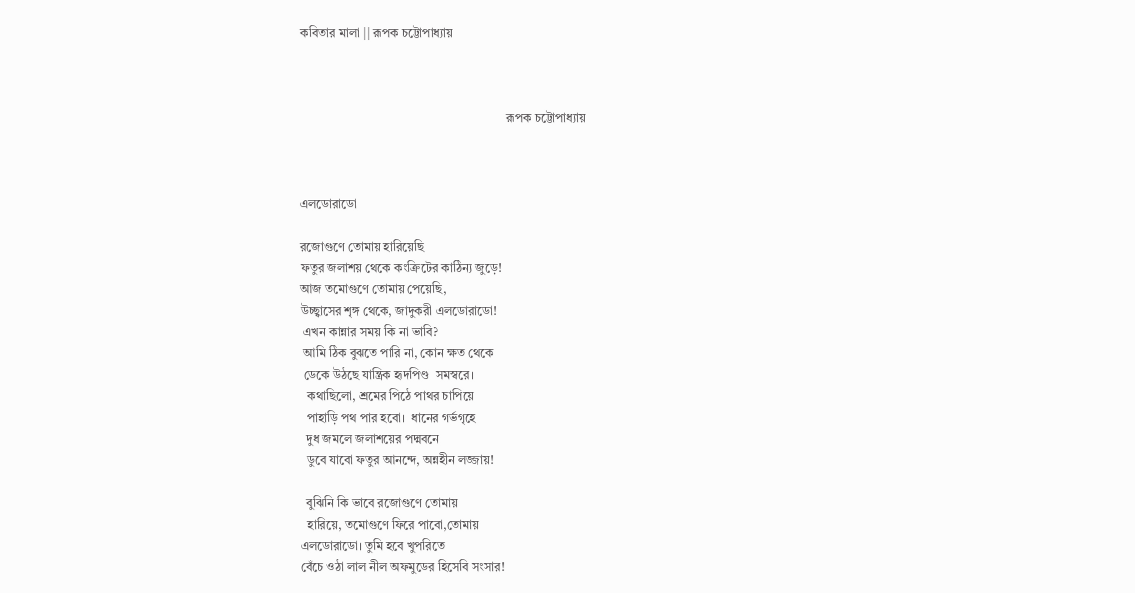কবিতার মালা || রূপক চট্টোপাধ্যায়



                                                                  রূপক চট্টোপাধ্যায়



এলডোরাডো

রজোগুণে তোমায় হারিয়েছি
ফতুর জলাশয় থেকে কংক্রিটের কাঠিন্য জুড়ে!
আজ তমোগুণে তোমায় পেয়েছি,
উচ্ছ্বাসের শৃঙ্গ থেকে, জাদুকরী এলডোরাডো!
 এখন কান্নার সময় কি না ভাবি?
 আমি ঠিক বুঝতে পারি না, কোন ক্ষত থেকে
 ডেকে উঠছে যান্ত্রিক হৃদপিণ্ড  সমস্বরে।
  কথাছিলো, শ্রমের পিঠে পাথর চাপিয়ে
  পাহাড়ি পথ পার হবো।  ধানের গর্ভগৃহে
  দুধ জমলে জলাশয়ের পদ্মবনে
  ডুবে যাবো ফতুর আনন্দে, অন্নহীন লজ্জায়!

  বুঝিনি কি ভাবে রজোগুণে তোমায়
  হারিয়ে, তমোগুণে ফিরে পাবো,তোমায়
এলডোরাডো। তুমি হবে খুপরিতে
বেঁচে ওঠা লাল নীল অফমুডের হিসেবি সংসার!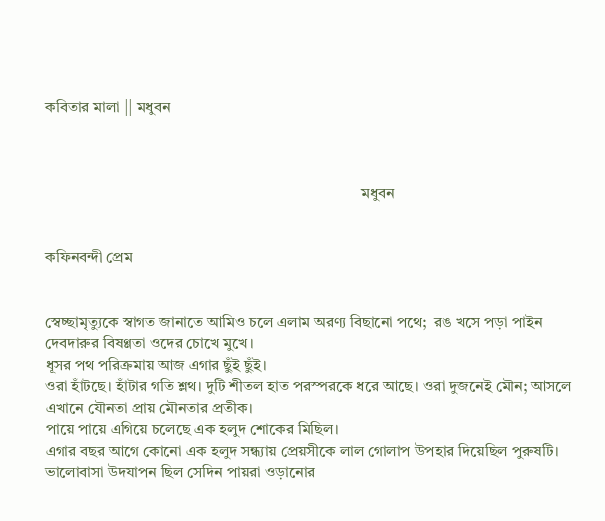কবিতার মালা || মধুবন



                                                                                 মধুবন


কফিনবন্দী প্রেম


স্বেচ্ছামৃত্যুকে স্বাগত জানাতে আমিও চলে এলাম অরণ্য বিছানো পথে;  রঙ খসে পড়া পাইন দেবদারুর বিষণ্ণতা ওদের চোখে মুখে।
ধূসর পথ পরিক্রমায় আজ এগার ছুঁই ছুঁই।
ওরা হাঁটছে। হাঁটার গতি শ্লথ। দুটি শীতল হাত পরস্পরকে ধরে আছে। ওরা দুজনেই মৌন; আসলে এখানে যৌনতা প্রায় মৌনতার প্রতীক।
পায়ে পায়ে এগিয়ে চলেছে এক হলুদ শোকের মিছিল।
এগার বছর আগে কোনো এক হলুদ সন্ধ্যায় প্রেয়সীকে লাল গোলাপ উপহার দিয়েছিল পুরুষটি। ভালোবাসা উদযাপন ছিল সেদিন পায়রা ওড়ানোর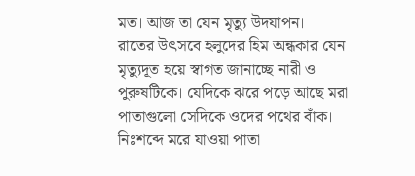মত। আজ তা যেন মৃত্যু উদযাপন।
রাতের উৎসবে হলুদের হিম অন্ধকার যেন মৃত্যুদূত হয়ে স্বাগত জানাচ্ছে নারী ও পুরুষটিকে। যেদিকে ঝরে পড়ে আছে মরা পাতাগুলো সেদিকে ওদের পথের বাঁক।
নিঃশব্দে মরে যাওয়া পাতা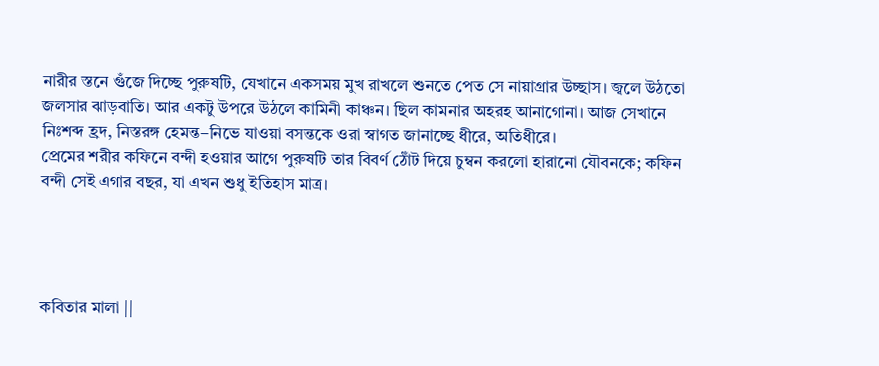নারীর স্তনে গুঁজে দিচ্ছে পুরুষটি, যেখানে একসময় মুখ রাখলে শুনতে পেত সে নায়াগ্রার উচ্ছাস। জ্বলে উঠতো জলসার ঝাড়বাতি। আর একটু উপরে উঠলে কামিনী কাঞ্চন। ছিল কামনার অহরহ আনাগোনা। আজ সেখানে নিঃশব্দ হ্রদ, নিস্তরঙ্গ হেমন্ত–নিভে যাওয়া বসন্তকে ওরা স্বাগত জানাচ্ছে ধীরে, অতিধীরে।
প্রেমের শরীর কফিনে বন্দী হওয়ার আগে পুরুষটি তার বিবর্ণ ঠোঁট দিয়ে চুম্বন করলো হারানো যৌবনকে; কফিন বন্দী সেই এগার বছর, যা এখন শুধু ইতিহাস মাত্র।




কবিতার মালা ||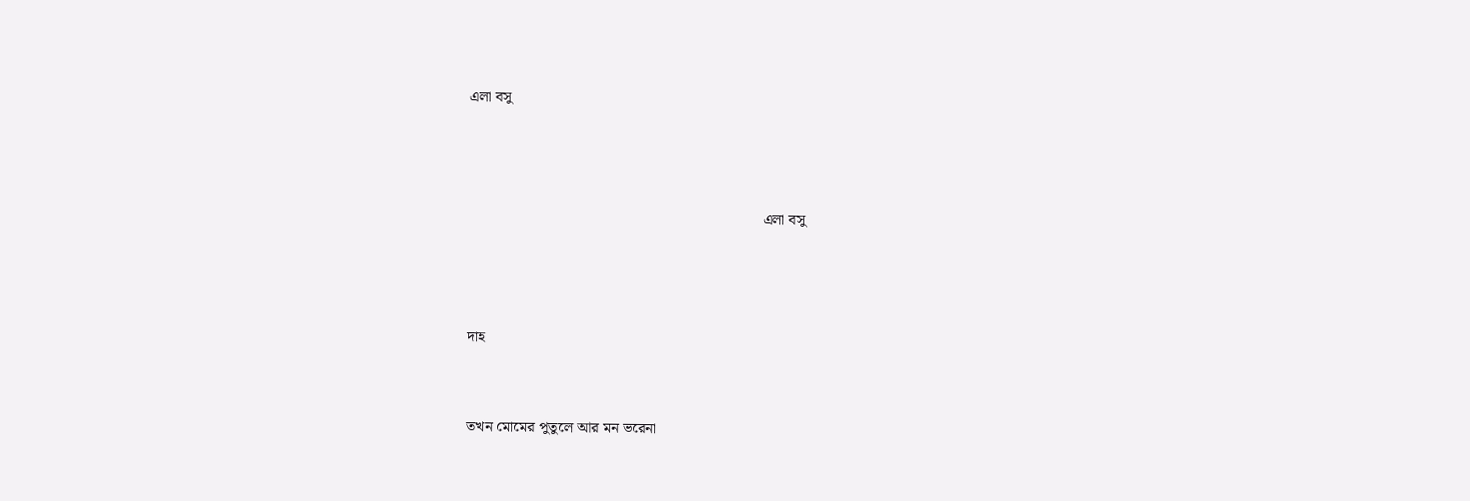এলা বসু



                                                                            এলা বসু



দাহ


তখন মোমের পুতুলে আর মন ভরেনা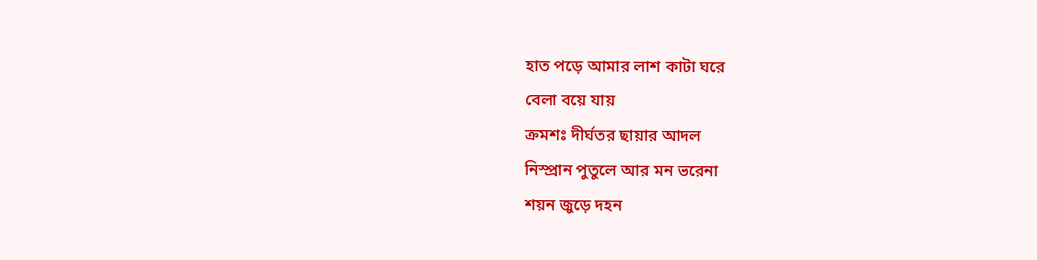হাত পড়ে আমার লাশ কাটা ঘরে
বেলা বয়ে যায়
ক্রমশঃ দীর্ঘতর ছায়ার আদল
নিস্প্রান পুতুলে আর মন ভরেনা
শয়ন জুড়ে দহন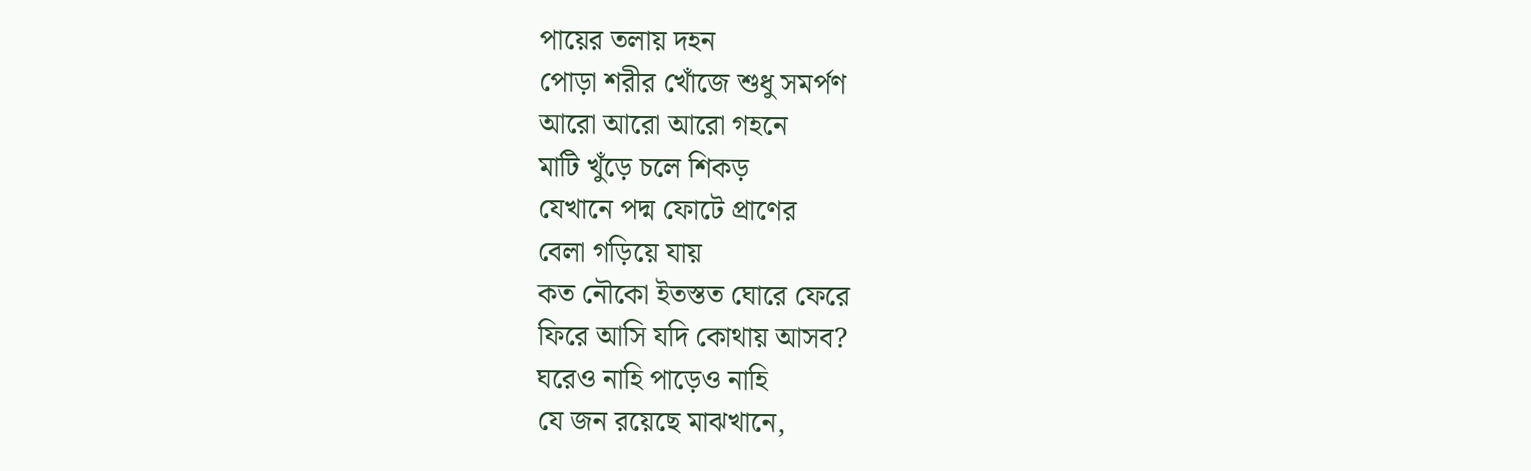পায়ের তলায় দহন
পোড়া শরীর খোঁজে শুধু সমর্পণ
আরো আরো আরো গহনে
মাটি খুঁড়ে চলে শিকড়
যেখানে পদ্ম ফোটে প্রাণের
বেলা গড়িয়ে যায়
কত নৌকো ইতস্তত ঘোরে ফেরে
ফিরে আসি যদি কোথায় আসব?
ঘরেও নাহি পাড়েও নাহি
যে জন রয়েছে মাঝখানে,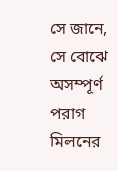সে জানে, সে বোঝে
অসম্পূর্ণ পরাগ মিলনের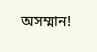অসম্মান!